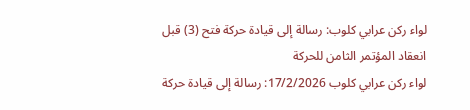لواء ركن عرابي كلوب: رسالة إلى قيادة حركة فتح (3) قبل انعقاد المؤتمر الثامن للحركة
لواء ركن عرابي كلوب 17/2/2026: رسالة إلى قيادة حركة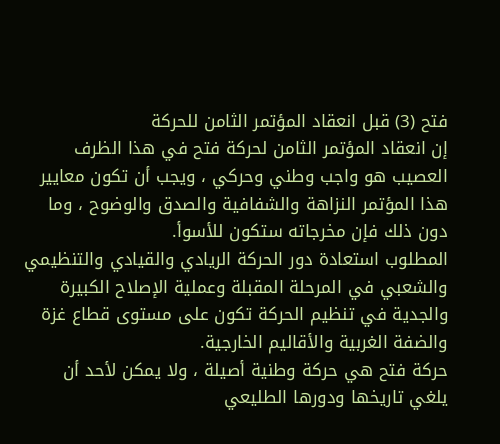فتح (3) قبل انعقاد المؤتمر الثامن للحركة
إن انعقاد المؤتمر الثامن لحركة فتح في هذا الظرف العصيب هو واجب وطني وحركي ، ويجب أن تكون معايير هذا المؤتمر النزاهة والشفافية والصدق والوضوح ، وما دون ذلك فإن مخرجاته ستكون للأسوأ.
المطلوب استعادة دور الحركة الريادي والقيادي والتنظيمي والشعبي في المرحلة المقبلة وعملية الإصلاح الكبيرة والجدية في تنظيم الحركة تكون على مستوى قطاع غزة والضفة الغربية والأقاليم الخارجية.
حركة فتح هي حركة وطنية أصيلة ، ولا يمكن لأحد أن يلغي تاريخها ودورها الطليعي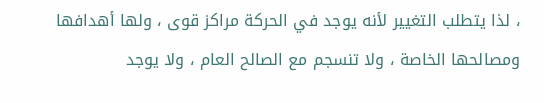، لذا يتطلب التغيير لأنه يوجد في الحركة مراكز قوى ، ولها أهدافها ومصالحها الخاصة ، ولا تنسجم مع الصالح العام ، ولا يوجد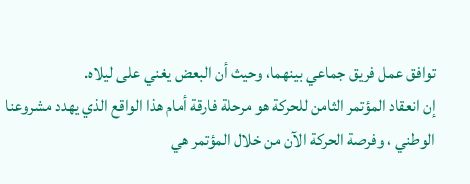توافق عمل فريق جماعي بينهما، وحيث أن البعض يغني على ليلاه.
إن انعقاد المؤتمر الثامن للحركة هو مرحلة فارقة أمام هذا الواقع الذي يهدد مشروعنا الوطني ، وفرصة الحركة الآن من خلال المؤتمر هي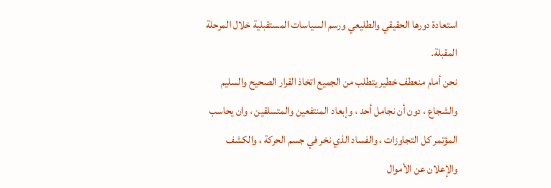استعادة دورها الحقيقي والطليعي ورسم السياسات المستقبلية خلال المرحلة المقبلة.
نحن أمام منعطف خطير يتطلب من الجميع اتخاذ القرار الصحيح والسليم والشجاع ، دون أن نجامل أحد ، وإبعاد المنتفعين والمتسلقين ، وان يحاسب المؤتمر كل التجاوزات ، والفساد الذي نخر في جسم الحركة ، والكشف والإعلان عن الأموال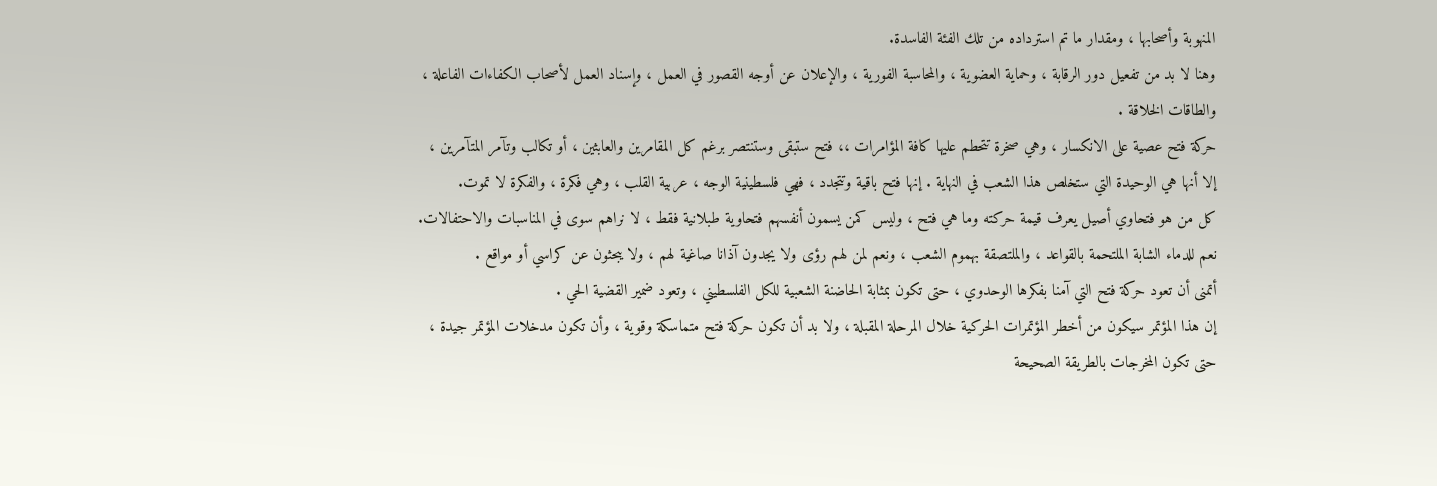المنهوبة وأصحابها ، ومقدار ما تم استرداده من تلك الفئة الفاسدة.
وهنا لا بد من تفعيل دور الرقابة ، وحماية العضوية ، والمحاسبة الفورية ، والإعلان عن أوجه القصور في العمل ، وإسناد العمل لأصحاب الكفاءات الفاعلة ، والطاقات الخلاقة .
حركة فتح عصية على الانكسار ، وهي صخرة تتحطم عليها كافة المؤامرات ،، فتح ستبقى وستنتصر برغم كل المقامرين والعابثين ، أو تكالب وتآمر المتآمرين ، إلا أنها هي الوحيدة التي ستخلص هذا الشعب في النهاية . إنها فتح باقية وتتجدد ، فهي فلسطينية الوجه ، عربية القلب ، وهي فكرة ، والفكرة لا تموت.
كل من هو فتحاوي أصيل يعرف قيمة حركته وما هي فتح ، وليس كمن يسمون أنفسهم فتحاوية طبلانية فقط ، لا نراهم سوى في المناسبات والاحتفالات.
نعم للدماء الشابة الملتحمة بالقواعد ، والملتصقة بهموم الشعب ، ونعم لمن لهم رؤى ولا يجدون آذانا صاغية لهم ، ولا يبحثون عن كراسي أو مواقع .
أتمنى أن تعود حركة فتح التي آمنا بفكرها الوحدوي ، حتى تكون بمثابة الحاضنة الشعبية للكل الفلسطيني ، وتعود ضمير القضية الحي .
إن هذا المؤتمر سيكون من أخطر المؤتمرات الحركية خلال المرحلة المقبلة ، ولا بد أن تكون حركة فتح متماسكة وقوية ، وأن تكون مدخلات المؤتمر جيدة ، حتى تكون المخرجات بالطريقة الصحيحة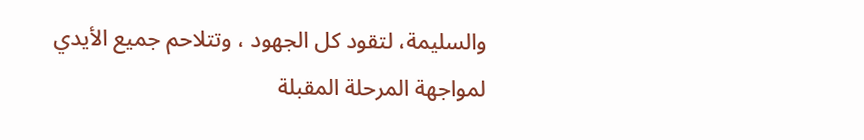والسليمة، لتقود كل الجهود ، وتتلاحم جميع الأيدي لمواجهة المرحلة المقبلة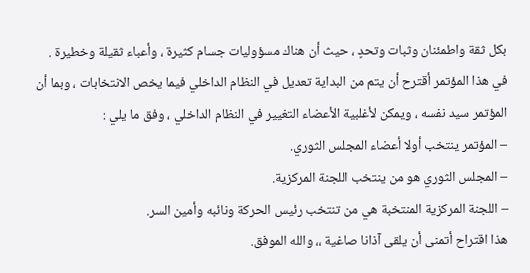بكل ثقة واطمئنان وثبات وتحدٍ ، حيث أن هناك مسؤوليات جسام كثيرة ، وأعباء ثقيلة وخطيرة .
في هذا المؤتمر أقترح أن يتم من البداية تعديل في النظام الداخلي فيما يخص الانتخابات ، وبما أن المؤتمر سيد نفسه ، ويمكن لأغلبية الأعضاء التغيير في النظام الداخلي ، وفق ما يلي :
– المؤتمر ينتخب أولا أعضاء المجلس الثوري.
– المجلس الثوري هو من ينتخب اللجنة المركزية.
– اللجنة المركزية المنتخبة هي من تنتخب رئيس الحركة ونائبه وأمين السر.
هذا اقتراح أتمنى أن يلقى آذانا صاغية ،، والله الموفق.